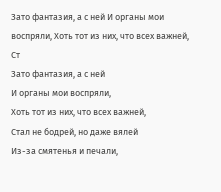Зато фантазия, а с ней И органы мои воспряли, Хоть тот из них, что всех важней, Ст
Зато фантазия, а с ней
И органы мои воспряли,
Хоть тот из них, что всех важней,
Стал не бодрей, но даже вялей
Из-за смятенья и печали,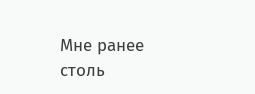Мне ранее столь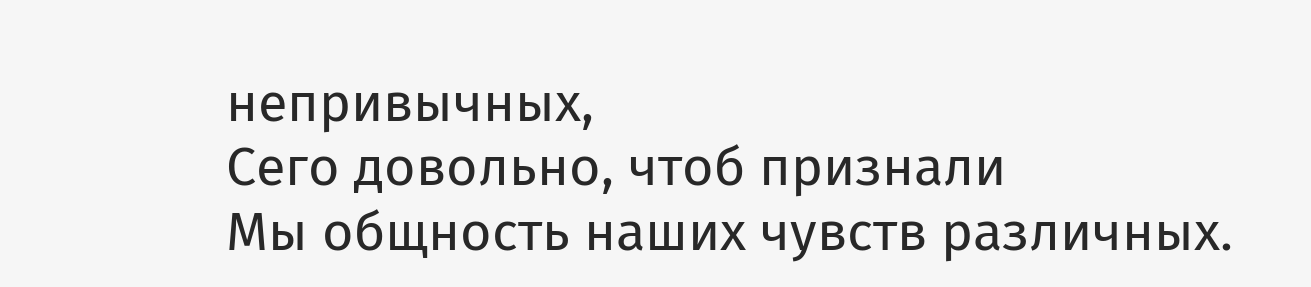непривычных,
Сего довольно, чтоб признали
Мы общность наших чувств различных.